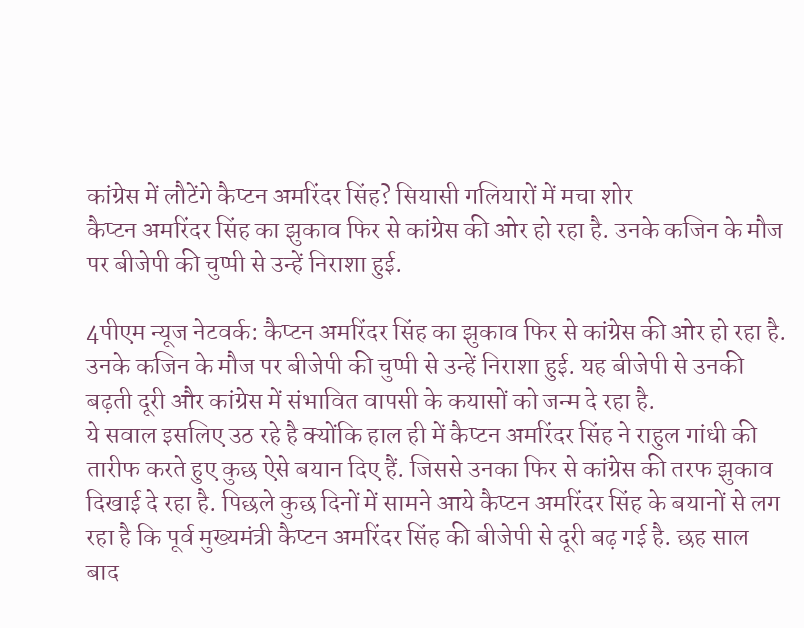कांग्रेस में लौटेंगे कैप्टन अमरिंदर सिंह? सियासी गलियारों में मचा शोर
कैप्टन अमरिंदर सिंह का झुकाव फिर से कांग्रेस की ओर हो रहा है. उनके कजिन के मौज पर बीजेपी की चुप्पी से उन्हें निराशा हुई.

4पीएम न्यूज नेटवर्क: कैप्टन अमरिंदर सिंह का झुकाव फिर से कांग्रेस की ओर हो रहा है. उनके कजिन के मौज पर बीजेपी की चुप्पी से उन्हें निराशा हुई. यह बीजेपी से उनकी बढ़ती दूरी और कांग्रेस में संभावित वापसी के कयासों को जन्म दे रहा है.
ये सवाल इसलिए उठ रहे है क्योंकि हाल ही में कैप्टन अमरिंदर सिंह ने राहुल गांधी की तारीफ करते हुए कुछ ऐसे बयान दिए हैं. जिससे उनका फिर से कांग्रेस की तरफ झुकाव दिखाई दे रहा है. पिछले कुछ दिनों में सामने आये कैप्टन अमरिंदर सिंह के बयानों से लग रहा है कि पूर्व मुख्यमंत्री कैप्टन अमरिंदर सिंह की बीजेपी से दूरी बढ़ गई है. छह साल बाद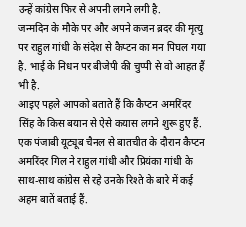उन्हें कांग्रेस फिर से अपनी लगने लगी है.
जन्मदिन के मौके पर और अपने कजन ब्रदर की मृत्यु पर राहुल गांधी के संदेश से कैप्टन का मन पिघल गया है. भाई के निधन पर बीजेपी की चुप्पी से वो आहत हैं भी है.
आइए पहले आपको बताते हैं कि कैप्टन अमरिंदर सिंह के किस बयान से ऐसे कयास लगने शुरू हुए हैं. एक पंजाबी यूट्यूब चैनल से बातचीत के दौरान कैप्टन अमरिंदर गिल ने राहुल गांधी और प्रियंका गांधी के साथ-साथ कांग्रेस से रहे उनके रिश्ते के बारे में कई अहम बातें बताई हैं.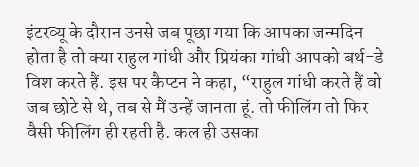इंटरव्यू के दौरान उनसे जब पूछा गया कि आपका जन्मदिन होता है तो क्या राहुल गांधी और प्रियंका गांधी आपको बर्थ-डे विश करते हैं. इस पर कैप्टन ने कहा, “राहुल गांधी करते हैं वो जब छोटे से थे, तब से मैं उन्हें जानता हूं. तो फीलिंग तो फिर वैसी फीलिंग ही रहती है. कल ही उसका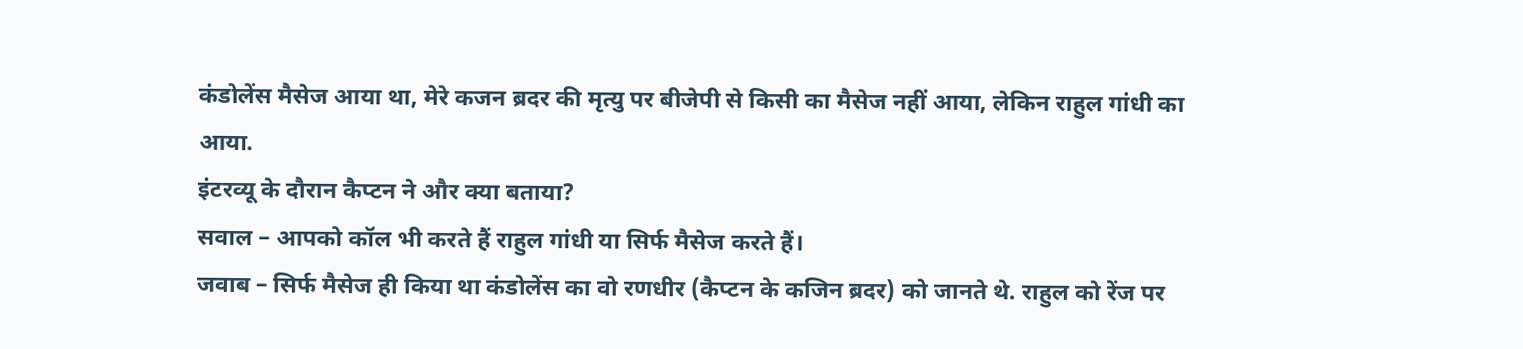कंडोलेंस मैसेज आया था, मेरे कजन ब्रदर की मृत्यु पर बीजेपी से किसी का मैसेज नहीं आया, लेकिन राहुल गांधी का आया.
इंटरव्यू के दौरान कैप्टन ने और क्या बताया?
सवाल – आपको कॉल भी करते हैं राहुल गांधी या सिर्फ मैसेज करते हैं।
जवाब – सिर्फ मैसेज ही किया था कंडोलेंस का वो रणधीर (कैप्टन के कजिन ब्रदर) को जानते थे. राहुल को रेंज पर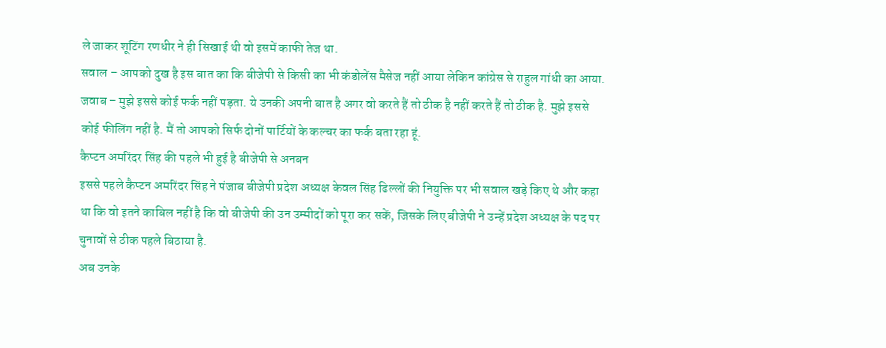ले जाकर शूटिंग रणधीर ने ही सिखाई थी वो इसमें काफी तेज था.
सवाल – आपको दुख है इस बात का कि बीजेपी से किसी का भी कंडोलेंस मैसेज नहीं आया लेकिन कांग्रेस से राहुल गांधी का आया.
जवाब – मुझे इससे कोई फर्क नहीं पड़ता. ये उनकी अपनी बात है अगर वो करते हैं तो ठीक है नहीं करते हैं तो ठीक है. मुझे इससे कोई फीलिंग नहीं है. मैं तो आपको सिर्फ दोनों पार्टियों के कल्चर का फर्क बता रहा हूं.
कैप्टन अमरिंदर सिंह की पहले भी हुई है बीजेपी से अनबन
इससे पहले कैप्टन अमरिंदर सिंह ने पंजाब बीजेपी प्रदेश अध्यक्ष केवल सिंह ढिल्लों की नियुक्ति पर भी सवाल खड़े किए थे और कहा था कि वो इतने काबिल नहीं है कि वो बीजेपी की उन उम्मीदों को पूरा कर सकें, जिसके लिए बीजेपी ने उन्हें प्रदेश अध्यक्ष के पद पर चुनावों से ठीक पहले बिठाया है.
अब उनके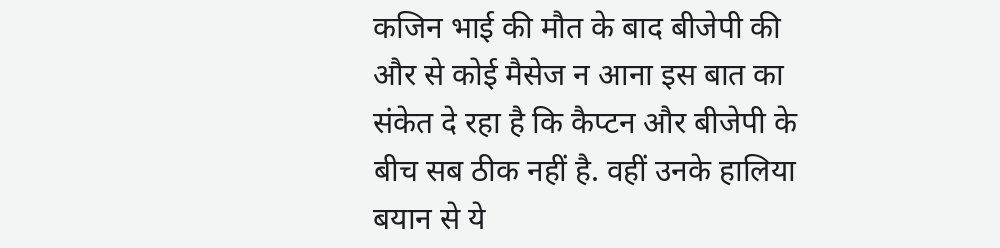कजिन भाई की मौत के बाद बीजेपी की और से कोई मैसेज न आना इस बात का संकेत दे रहा है कि कैप्टन और बीजेपी के बीच सब ठीक नहीं है. वहीं उनके हालिया बयान से ये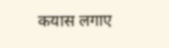कयास लगाए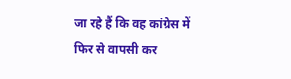जा रहे हैं कि वह कांग्रेस में फिर से वापसी कर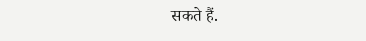सकते हैं.